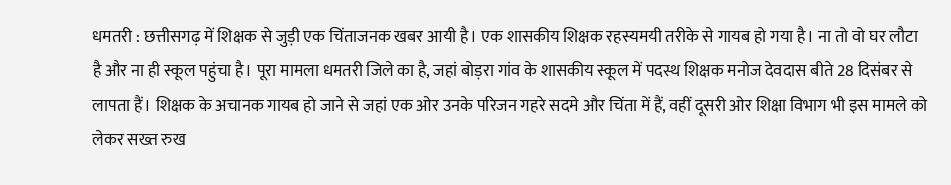धमतरी : छत्तीसगढ़ में शिक्षक से जुड़ी एक चिंताजनक खबर आयी है। एक शासकीय शिक्षक रहस्यमयी तरीके से गायब हो गया है। ना तो वो घर लौटा है और ना ही स्कूल पहुंचा है। पूरा मामला धमतरी जिले का है, जहां बोड़रा गांव के शासकीय स्कूल में पदस्थ शिक्षक मनोज देवदास बीते 28 दिसंबर से लापता हैं। शिक्षक के अचानक गायब हो जाने से जहां एक ओर उनके परिजन गहरे सदमे और चिंता में हैं, वहीं दूसरी ओर शिक्षा विभाग भी इस मामले को लेकर सख्त रुख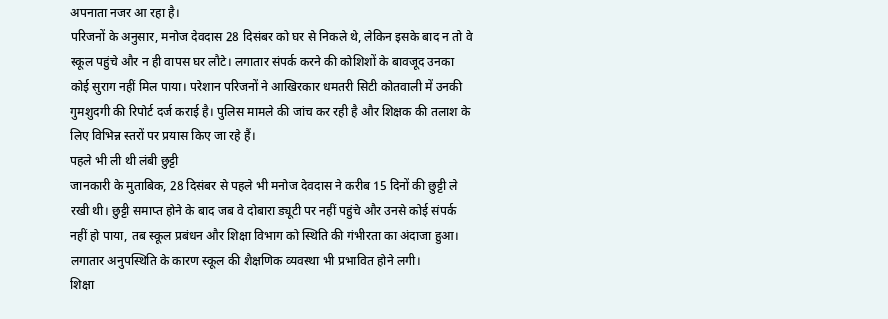अपनाता नजर आ रहा है।
परिजनों के अनुसार, मनोज देवदास 28 दिसंबर को घर से निकले थे, लेकिन इसके बाद न तो वे स्कूल पहुंचे और न ही वापस घर लौटे। लगातार संपर्क करने की कोशिशों के बावजूद उनका कोई सुराग नहीं मिल पाया। परेशान परिजनों ने आखिरकार धमतरी सिटी कोतवाली में उनकी गुमशुदगी की रिपोर्ट दर्ज कराई है। पुलिस मामले की जांच कर रही है और शिक्षक की तलाश के लिए विभिन्न स्तरों पर प्रयास किए जा रहे हैं।
पहले भी ली थी लंबी छुट्टी
जानकारी के मुताबिक, 28 दिसंबर से पहले भी मनोज देवदास ने करीब 15 दिनों की छुट्टी ले रखी थी। छुट्टी समाप्त होने के बाद जब वे दोबारा ड्यूटी पर नहीं पहुंचे और उनसे कोई संपर्क नहीं हो पाया, तब स्कूल प्रबंधन और शिक्षा विभाग को स्थिति की गंभीरता का अंदाजा हुआ। लगातार अनुपस्थिति के कारण स्कूल की शैक्षणिक व्यवस्था भी प्रभावित होने लगी।
शिक्षा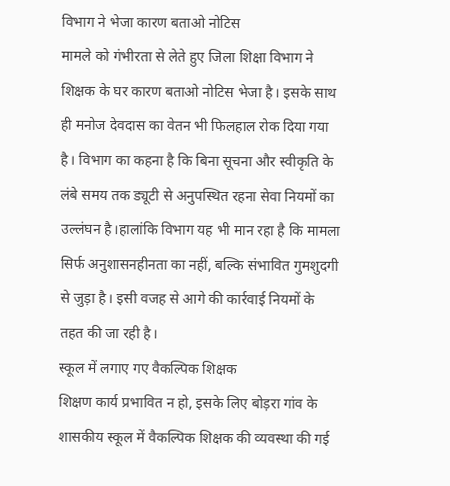विभाग ने भेजा कारण बताओ नोटिस
मामले को गंभीरता से लेते हुए जिला शिक्षा विभाग ने शिक्षक के घर कारण बताओ नोटिस भेजा है। इसके साथ ही मनोज देवदास का वेतन भी फिलहाल रोक दिया गया है। विभाग का कहना है कि बिना सूचना और स्वीकृति के लंबे समय तक ड्यूटी से अनुपस्थित रहना सेवा नियमों का उल्लंघन है।हालांकि विभाग यह भी मान रहा है कि मामला सिर्फ अनुशासनहीनता का नहीं, बल्कि संभावित गुमशुदगी से जुड़ा है। इसी वजह से आगे की कार्रवाई नियमों के तहत की जा रही है।
स्कूल में लगाए गए वैकल्पिक शिक्षक
शिक्षण कार्य प्रभावित न हो, इसके लिए बोड़रा गांव के शासकीय स्कूल में वैकल्पिक शिक्षक की व्यवस्था की गई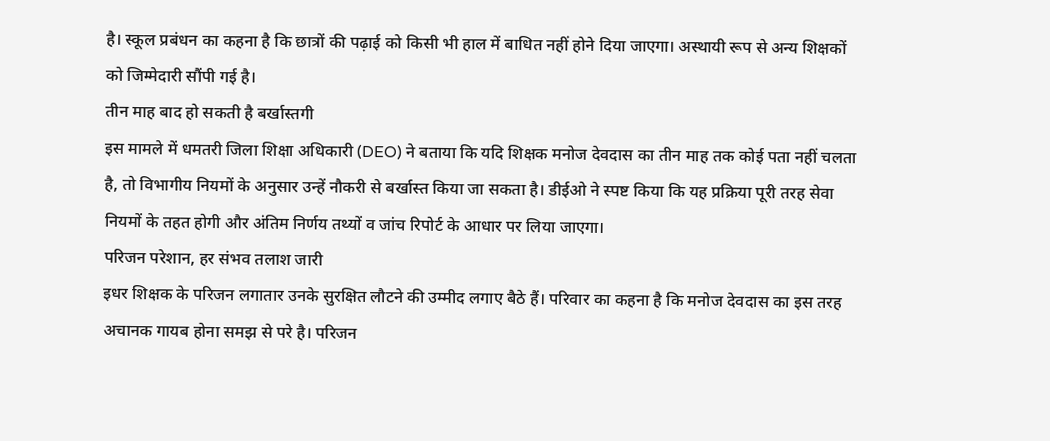है। स्कूल प्रबंधन का कहना है कि छात्रों की पढ़ाई को किसी भी हाल में बाधित नहीं होने दिया जाएगा। अस्थायी रूप से अन्य शिक्षकों को जिम्मेदारी सौंपी गई है।
तीन माह बाद हो सकती है बर्खास्तगी
इस मामले में धमतरी जिला शिक्षा अधिकारी (DEO) ने बताया कि यदि शिक्षक मनोज देवदास का तीन माह तक कोई पता नहीं चलता है, तो विभागीय नियमों के अनुसार उन्हें नौकरी से बर्खास्त किया जा सकता है। डीईओ ने स्पष्ट किया कि यह प्रक्रिया पूरी तरह सेवा नियमों के तहत होगी और अंतिम निर्णय तथ्यों व जांच रिपोर्ट के आधार पर लिया जाएगा।
परिजन परेशान, हर संभव तलाश जारी
इधर शिक्षक के परिजन लगातार उनके सुरक्षित लौटने की उम्मीद लगाए बैठे हैं। परिवार का कहना है कि मनोज देवदास का इस तरह अचानक गायब होना समझ से परे है। परिजन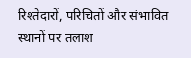रिश्तेदारों, परिचितों और संभावित स्थानों पर तलाश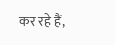कर रहे हैं,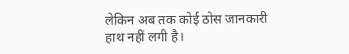लेकिन अब तक कोई ठोस जानकारी हाथ नहीं लगी है।